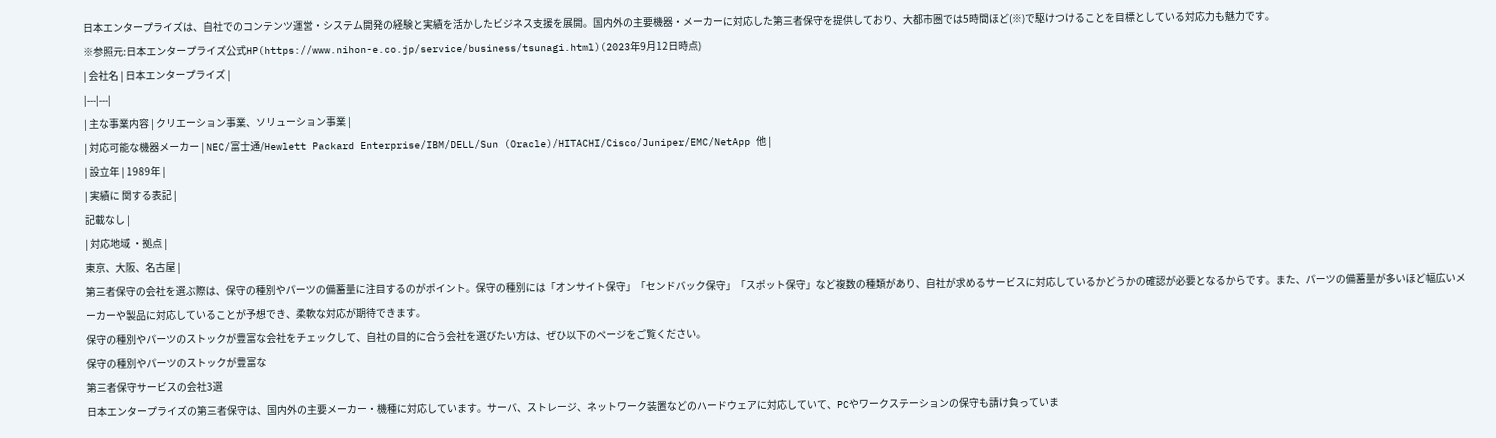日本エンタープライズは、自社でのコンテンツ運営・システム開発の経験と実績を活かしたビジネス支援を展開。国内外の主要機器・メーカーに対応した第三者保守を提供しており、大都市圏では5時間ほど(※)で駆けつけることを目標としている対応力も魅力です。
※参照元:日本エンタープライズ公式HP(https://www.nihon-e.co.jp/service/business/tsunagi.html)(2023年9月12日時点)
| 会社名 | 日本エンタープライズ |
|---|---|
| 主な事業内容 | クリエーション事業、ソリューション事業 |
| 対応可能な機器メーカー | NEC/富士通/Hewlett Packard Enterprise/IBM/DELL/Sun (Oracle)/HITACHI/Cisco/Juniper/EMC/NetApp 他 |
| 設立年 | 1989年 |
| 実績に 関する表記 |
記載なし |
| 対応地域 ・拠点 |
東京、大阪、名古屋 |
第三者保守の会社を選ぶ際は、保守の種別やパーツの備蓄量に注目するのがポイント。保守の種別には「オンサイト保守」「センドバック保守」「スポット保守」など複数の種類があり、自社が求めるサービスに対応しているかどうかの確認が必要となるからです。また、パーツの備蓄量が多いほど幅広いメーカーや製品に対応していることが予想でき、柔軟な対応が期待できます。
保守の種別やパーツのストックが豊富な会社をチェックして、自社の目的に合う会社を選びたい方は、ぜひ以下のページをご覧ください。
保守の種別やパーツのストックが豊富な
第三者保守サービスの会社3選
日本エンタープライズの第三者保守は、国内外の主要メーカー・機種に対応しています。サーバ、ストレージ、ネットワーク装置などのハードウェアに対応していて、PCやワークステーションの保守も請け負っていま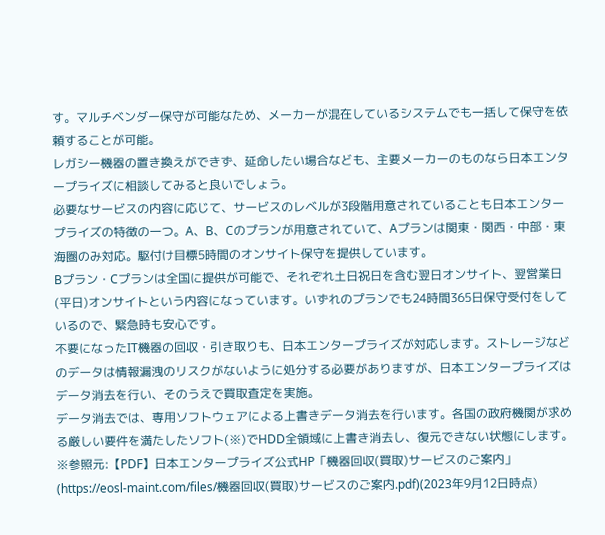す。マルチベンダー保守が可能なため、メーカーが混在しているシステムでも一括して保守を依頼することが可能。
レガシー機器の置き換えができず、延命したい場合なども、主要メーカーのものなら日本エンタープライズに相談してみると良いでしょう。
必要なサービスの内容に応じて、サービスのレベルが3段階用意されていることも日本エンタープライズの特徴の一つ。A、B、Cのプランが用意されていて、Aプランは関東・関西・中部・東海圏のみ対応。駆付け目標5時間のオンサイト保守を提供しています。
Bプラン・Cプランは全国に提供が可能で、それぞれ土日祝日を含む翌日オンサイト、翌営業日(平日)オンサイトという内容になっています。いずれのプランでも24時間365日保守受付をしているので、緊急時も安心です。
不要になったIT機器の回収・引き取りも、日本エンタープライズが対応します。ストレージなどのデータは情報漏洩のリスクがないように処分する必要がありますが、日本エンタープライズはデータ消去を行い、そのうえで買取査定を実施。
データ消去では、専用ソフトウェアによる上書きデータ消去を行います。各国の政府機関が求める厳しい要件を満たしたソフト(※)でHDD全領域に上書き消去し、復元できない状態にします。
※参照元:【PDF】日本エンタープライズ公式HP「機器回収(買取)サービスのご案内」
(https://eosl-maint.com/files/機器回収(買取)サービスのご案内.pdf)(2023年9月12日時点)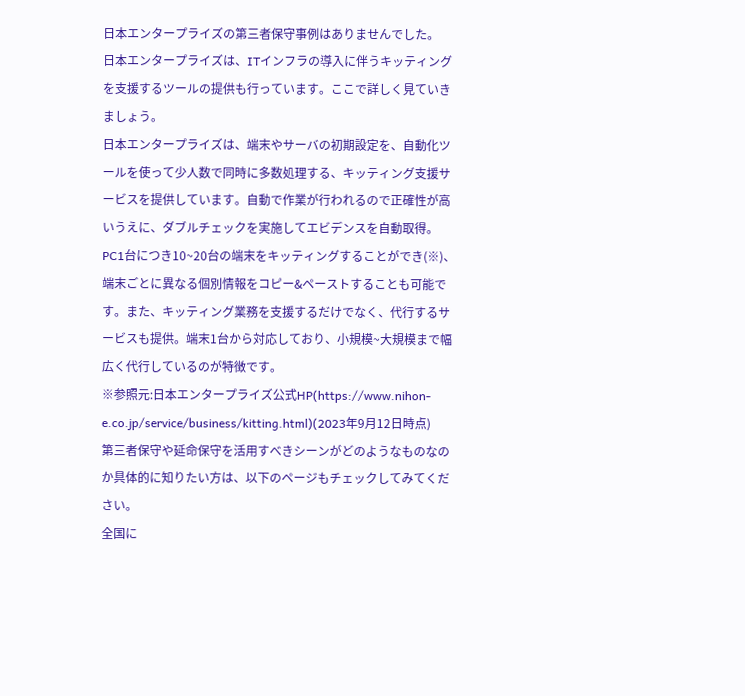日本エンタープライズの第三者保守事例はありませんでした。
日本エンタープライズは、ITインフラの導入に伴うキッティングを支援するツールの提供も行っています。ここで詳しく見ていきましょう。
日本エンタープライズは、端末やサーバの初期設定を、自動化ツールを使って少人数で同時に多数処理する、キッティング支援サービスを提供しています。自動で作業が行われるので正確性が高いうえに、ダブルチェックを実施してエビデンスを自動取得。
PC1台につき10~20台の端末をキッティングすることができ(※)、端末ごとに異なる個別情報をコピー&ペーストすることも可能です。また、キッティング業務を支援するだけでなく、代行するサービスも提供。端末1台から対応しており、小規模~大規模まで幅広く代行しているのが特徴です。
※参照元:日本エンタープライズ公式HP(https://www.nihon-e.co.jp/service/business/kitting.html)(2023年9月12日時点)
第三者保守や延命保守を活用すべきシーンがどのようなものなのか具体的に知りたい方は、以下のページもチェックしてみてください。
全国に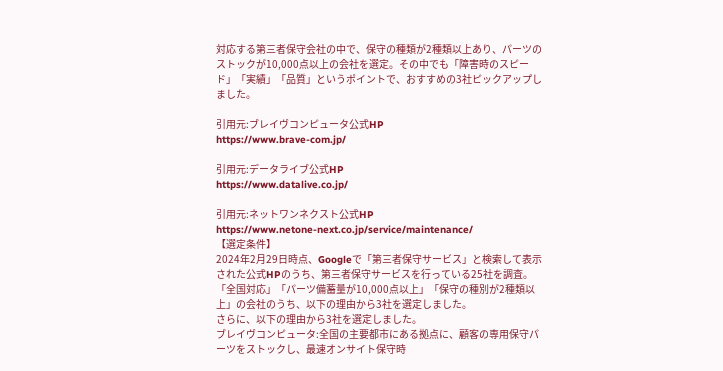対応する第三者保守会社の中で、保守の種類が2種類以上あり、パーツのストックが10,000点以上の会社を選定。その中でも「障害時のスピード」「実績」「品質」というポイントで、おすすめの3社ピックアップしました。

引用元:ブレイヴコンピュータ公式HP
https://www.brave-com.jp/

引用元:データライブ公式HP
https://www.datalive.co.jp/

引用元:ネットワンネクスト公式HP
https://www.netone-next.co.jp/service/maintenance/
【選定条件】
2024年2月29日時点、Googleで「第三者保守サービス」と検索して表示された公式HPのうち、第三者保守サービスを行っている25社を調査。「全国対応」「パーツ備蓄量が10,000点以上」「保守の種別が2種類以上」の会社のうち、以下の理由から3社を選定しました。
さらに、以下の理由から3社を選定しました。
ブレイヴコンピュータ:全国の主要都市にある拠点に、顧客の専用保守パーツをストックし、最速オンサイト保守時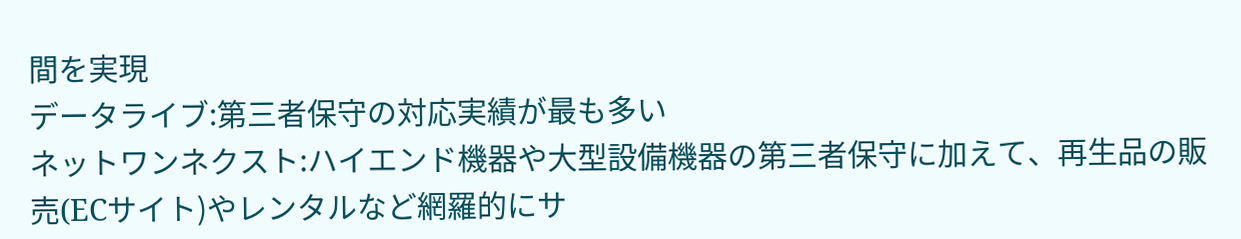間を実現
データライブ:第三者保守の対応実績が最も多い
ネットワンネクスト:ハイエンド機器や大型設備機器の第三者保守に加えて、再生品の販売(ECサイト)やレンタルなど網羅的にサ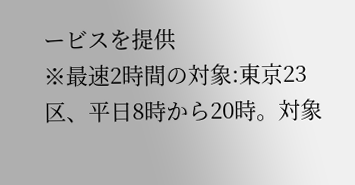ービスを提供
※最速2時間の対象:東京23区、平日8時から20時。対象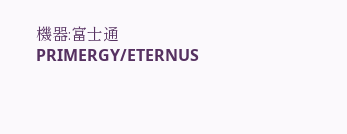機器:富士通PRIMERGY/ETERNUS